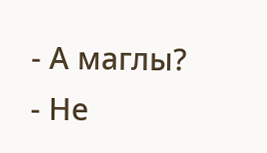- А маглы?
- Не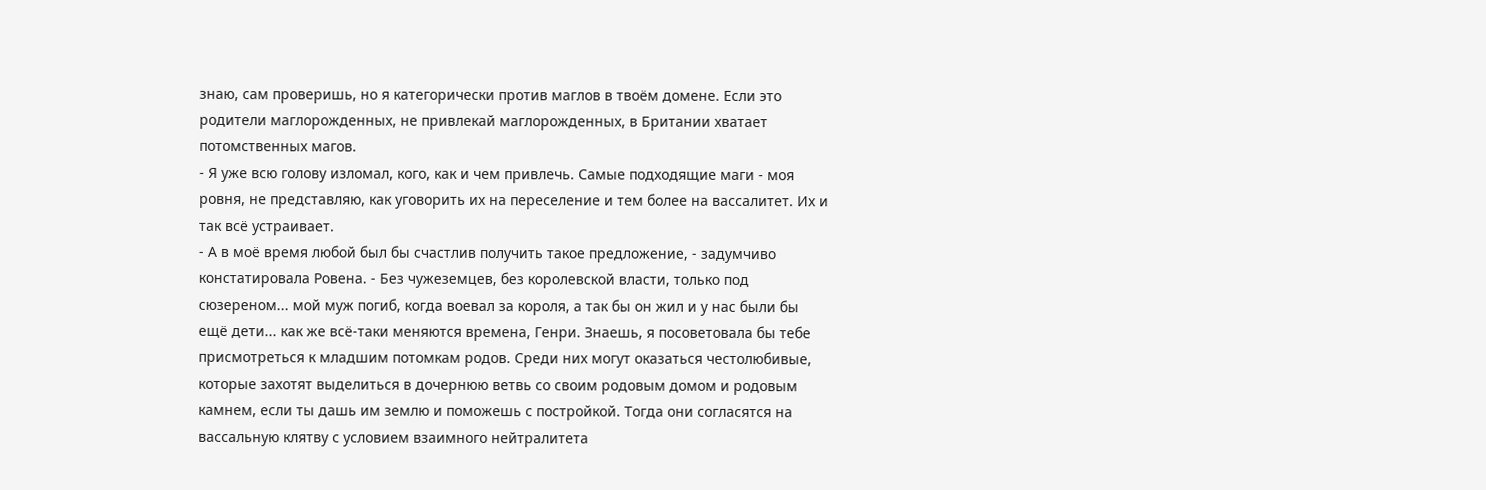знаю, сам проверишь, но я категорически против маглов в твоём домене. Если это родители маглорожденных, не привлекай маглорожденных, в Британии хватает потомственных магов.
- Я уже всю голову изломал, кого, как и чем привлечь. Самые подходящие маги - моя ровня, не представляю, как уговорить их на переселение и тем более на вассалитет. Их и так всё устраивает.
- А в моё время любой был бы счастлив получить такое предложение, - задумчиво констатировала Ровена. - Без чужеземцев, без королевской власти, только под сюзереном... мой муж погиб, когда воевал за короля, а так бы он жил и у нас были бы ещё дети... как же всё-таки меняются времена, Генри. Знаешь, я посоветовала бы тебе присмотреться к младшим потомкам родов. Среди них могут оказаться честолюбивые, которые захотят выделиться в дочернюю ветвь со своим родовым домом и родовым камнем, если ты дашь им землю и поможешь с постройкой. Тогда они согласятся на вассальную клятву с условием взаимного нейтралитета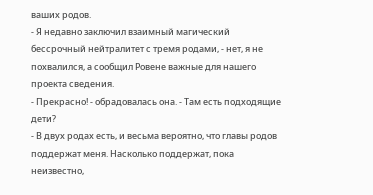ваших родов.
- Я недавно заключил взаимный магический бессрочный нейтралитет с тремя родами, - нет, я не похвалился, а сообщил Ровене важные для нашего проекта сведения.
- Прекрасно! - обрадовалась она. - Там есть подходящие дети?
- В двух родах есть, и весьма вероятно, что главы родов поддержат меня. Насколько поддержат, пока неизвестно,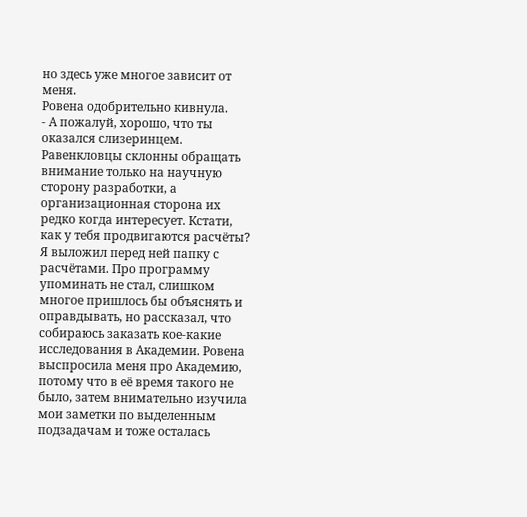но здесь уже многое зависит от меня.
Ровена одобрительно кивнула.
- А пожалуй, хорошо, что ты оказался слизеринцем. Равенкловцы склонны обращать внимание только на научную сторону разработки, а организационная сторона их редко когда интересует. Кстати, как у тебя продвигаются расчёты?
Я выложил перед ней папку с расчётами. Про программу упоминать не стал, слишком многое пришлось бы объяснять и оправдывать, но рассказал, что собираюсь заказать кое-какие исследования в Академии. Ровена выспросила меня про Академию, потому что в её время такого не было, затем внимательно изучила мои заметки по выделенным подзадачам и тоже осталась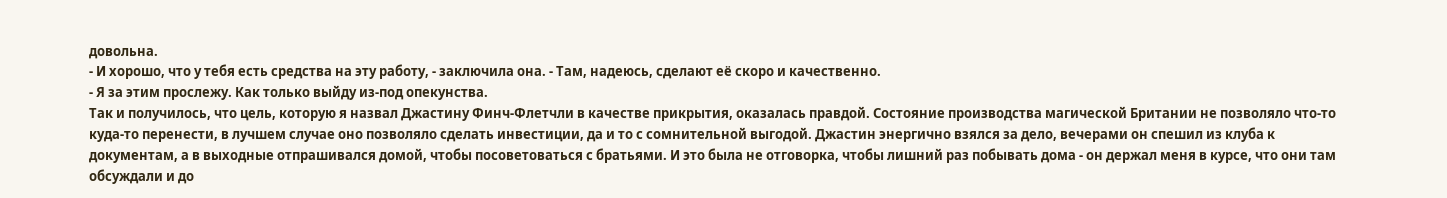довольна.
- И хорошо, что у тебя есть средства на эту работу, - заключила она. - Там, надеюсь, сделают её скоро и качественно.
- Я за этим прослежу. Как только выйду из-под опекунства.
Так и получилось, что цель, которую я назвал Джастину Финч-Флетчли в качестве прикрытия, оказалась правдой. Состояние производства магической Британии не позволяло что-то куда-то перенести, в лучшем случае оно позволяло сделать инвестиции, да и то с сомнительной выгодой. Джастин энергично взялся за дело, вечерами он спешил из клуба к документам, а в выходные отпрашивался домой, чтобы посоветоваться с братьями. И это была не отговорка, чтобы лишний раз побывать дома - он держал меня в курсе, что они там обсуждали и до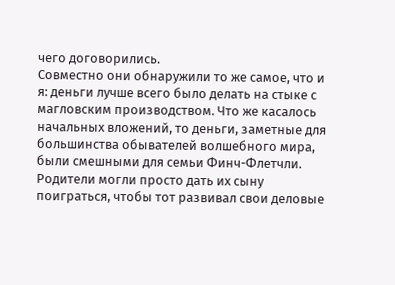чего договорились.
Совместно они обнаружили то же самое, что и я: деньги лучше всего было делать на стыке с магловским производством. Что же касалось начальных вложений, то деньги, заметные для большинства обывателей волшебного мира, были смешными для семьи Финч-Флетчли. Родители могли просто дать их сыну поиграться, чтобы тот развивал свои деловые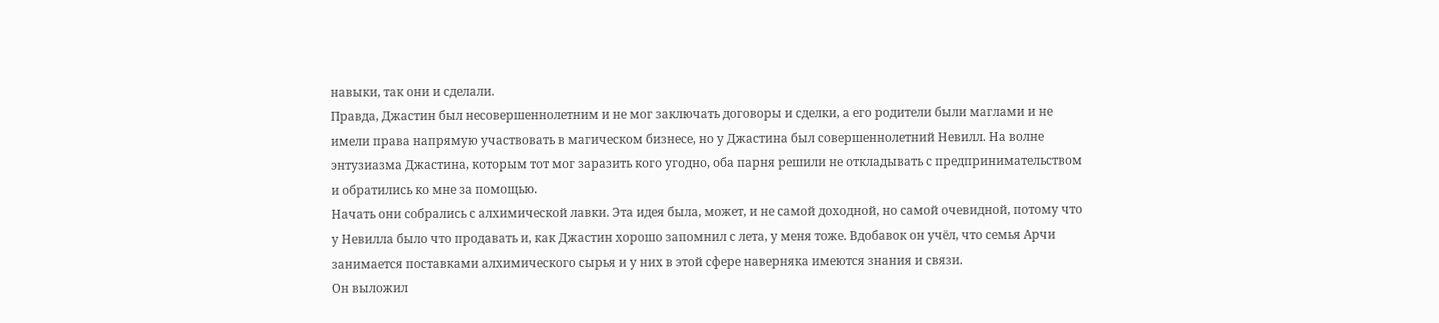навыки, так они и сделали.
Правда, Джастин был несовершеннолетним и не мог заключать договоры и сделки, а его родители были маглами и не имели права напрямую участвовать в магическом бизнесе, но у Джастина был совершеннолетний Невилл. На волне энтузиазма Джастина, которым тот мог заразить кого угодно, оба парня решили не откладывать с предпринимательством и обратились ко мне за помощью.
Начать они собрались с алхимической лавки. Эта идея была, может, и не самой доходной, но самой очевидной, потому что у Невилла было что продавать и, как Джастин хорошо запомнил с лета, у меня тоже. Вдобавок он учёл, что семья Арчи занимается поставками алхимического сырья и у них в этой сфере наверняка имеются знания и связи.
Он выложил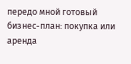передо мной готовый бизнес-план: покупка или аренда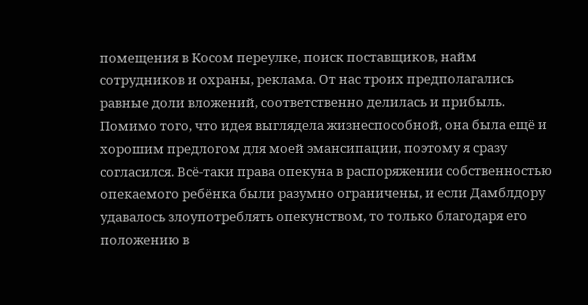помещения в Косом переулке, поиск поставщиков, найм сотрудников и охраны, реклама. От нас троих предполагались равные доли вложений, соответственно делилась и прибыль. Помимо того, что идея выглядела жизнеспособной, она была ещё и хорошим предлогом для моей эмансипации, поэтому я сразу согласился. Всё-таки права опекуна в распоряжении собственностью опекаемого ребёнка были разумно ограничены, и если Дамблдору удавалось злоупотреблять опекунством, то только благодаря его положению в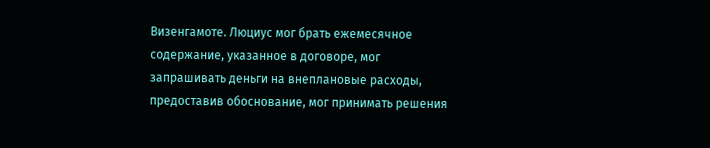Визенгамоте. Люциус мог брать ежемесячное содержание, указанное в договоре, мог запрашивать деньги на внеплановые расходы, предоставив обоснование, мог принимать решения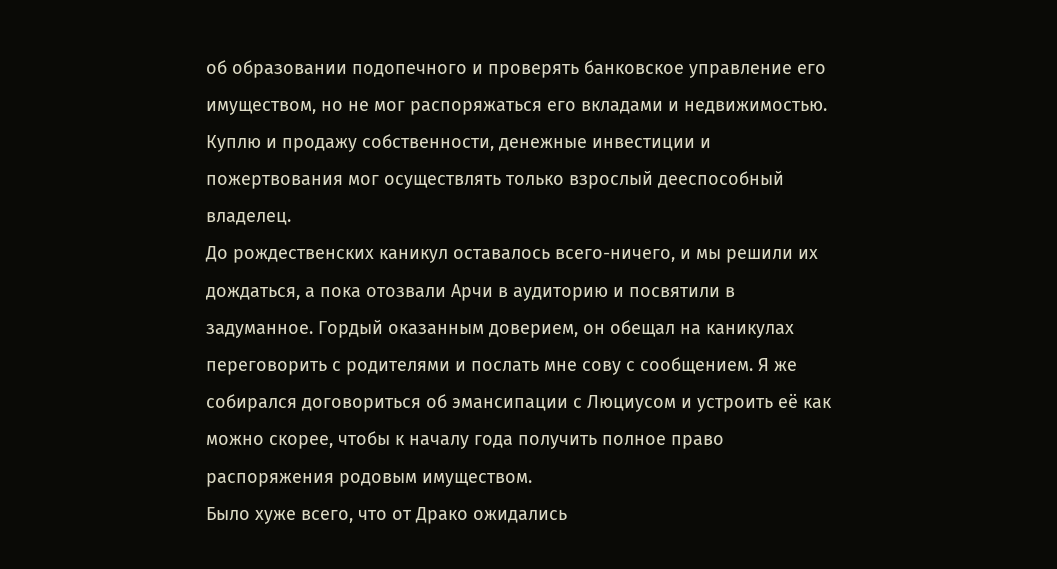об образовании подопечного и проверять банковское управление его имуществом, но не мог распоряжаться его вкладами и недвижимостью. Куплю и продажу собственности, денежные инвестиции и пожертвования мог осуществлять только взрослый дееспособный владелец.
До рождественских каникул оставалось всего-ничего, и мы решили их дождаться, а пока отозвали Арчи в аудиторию и посвятили в задуманное. Гордый оказанным доверием, он обещал на каникулах переговорить с родителями и послать мне сову с сообщением. Я же собирался договориться об эмансипации с Люциусом и устроить её как можно скорее, чтобы к началу года получить полное право распоряжения родовым имуществом.
Было хуже всего, что от Драко ожидались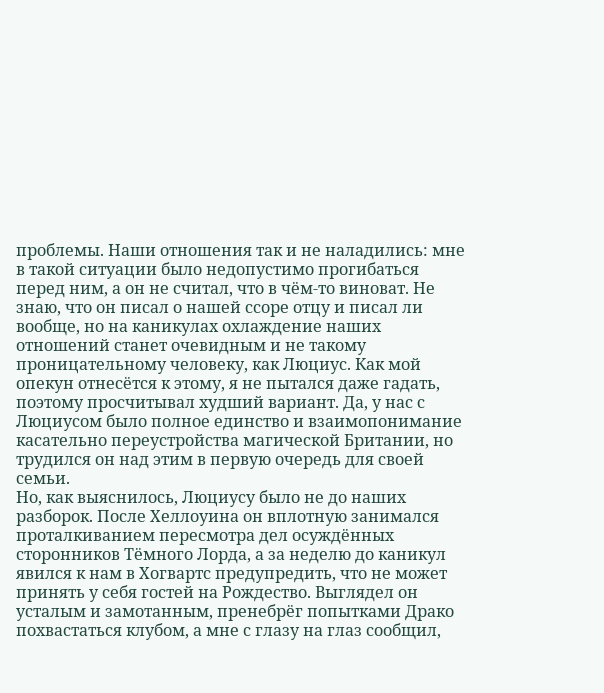проблемы. Наши отношения так и не наладились: мне в такой ситуации было недопустимо прогибаться перед ним, а он не считал, что в чём-то виноват. Не знаю, что он писал о нашей ссоре отцу и писал ли вообще, но на каникулах охлаждение наших отношений станет очевидным и не такому проницательному человеку, как Люциус. Как мой опекун отнесётся к этому, я не пытался даже гадать, поэтому просчитывал худший вариант. Да, у нас с Люциусом было полное единство и взаимопонимание касательно переустройства магической Британии, но трудился он над этим в первую очередь для своей семьи.
Но, как выяснилось, Люциусу было не до наших разборок. После Хеллоуина он вплотную занимался проталкиванием пересмотра дел осуждённых сторонников Тёмного Лорда, а за неделю до каникул явился к нам в Хогвартс предупредить, что не может принять у себя гостей на Рождество. Выглядел он усталым и замотанным, пренебрёг попытками Драко похвастаться клубом, а мне с глазу на глаз сообщил,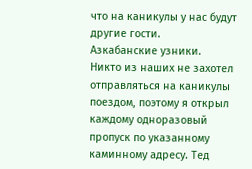что на каникулы у нас будут другие гости.
Азкабанские узники.
Никто из наших не захотел отправляться на каникулы поездом, поэтому я открыл каждому одноразовый пропуск по указанному каминному адресу. Тед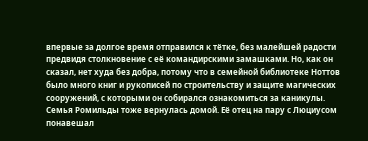впервые за долгое время отправился к тётке, без малейшей радости предвидя столкновение с её командирскими замашками. Но, как он сказал, нет худа без добра, потому что в семейной библиотеке Ноттов было много книг и рукописей по строительству и защите магических сооружений, с которыми он собирался ознакомиться за каникулы.
Семья Ромильды тоже вернулась домой. Её отец на пару с Люциусом понавешал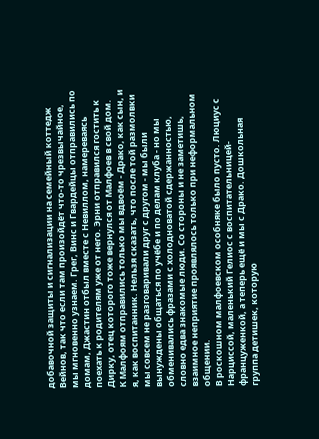добавочной защиты и сигнализации на семейный коттедж Вейнов, так что если там произойдёт что-то чрезвычайное, мы мгновенно узнаем. Грег, Винс и Гвардейцы отправились по домам, Джастин отбыл вместе с Невиллом, намереваясь поехать к родителям уже от него. Эрни отправился гостить к Дирку, отец которого тоже вернулся от Малфоев в свой дом.
К Малфоям отправились только мы вдвоём - Драко, как сын, и я, как воспитанник. Нельзя сказать, что после той размолвки мы совсем не разговаривали друг с другом - мы были вынуждены общаться по учёбе и по делам клуба - но мы обменивались фразами с холодноватой сдержанностью, словно едва знакомые люди. Со стороны и не заметишь, взаимное неприятие проявлялось только при неформальном общении.
В роскошном малфоевском особняке было пусто. Люциус с Нарциссой, маленький Гелиос с воспитательницей-француженкой, а теперь ещё и мы с Драко. Дошкольная группа детишек, которую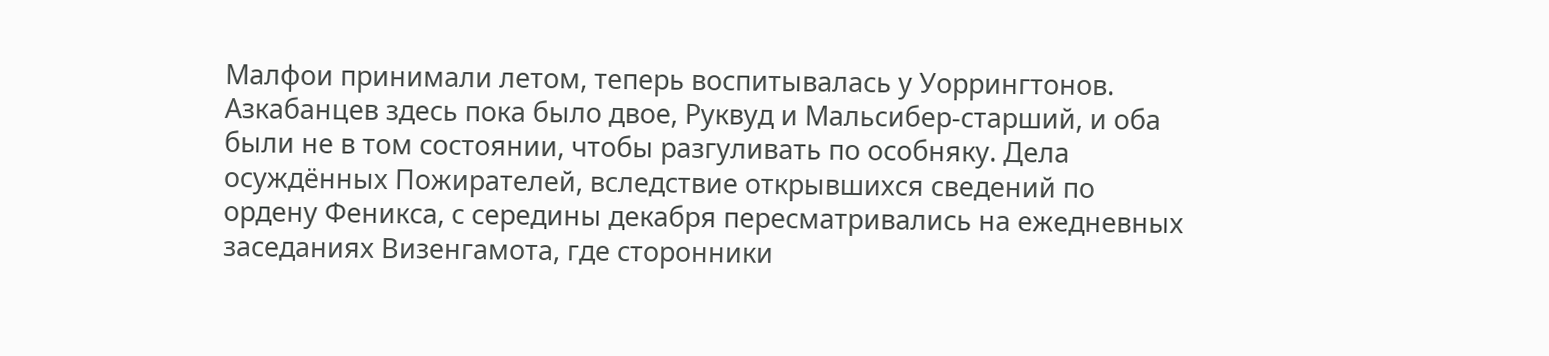Малфои принимали летом, теперь воспитывалась у Уоррингтонов. Азкабанцев здесь пока было двое, Руквуд и Мальсибер-старший, и оба были не в том состоянии, чтобы разгуливать по особняку. Дела осуждённых Пожирателей, вследствие открывшихся сведений по ордену Феникса, с середины декабря пересматривались на ежедневных заседаниях Визенгамота, где сторонники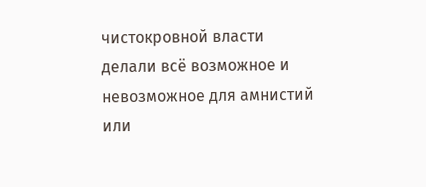чистокровной власти делали всё возможное и невозможное для амнистий или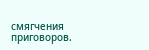смягчения приговоров.